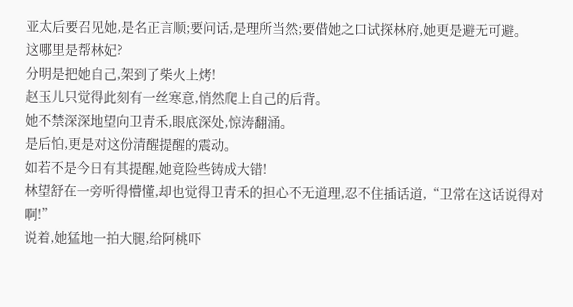亚太后要召见她,是名正言顺;要问话,是理所当然;要借她之口试探林府,她更是避无可避。
这哪里是帮林妃?
分明是把她自己,架到了柴火上烤!
赵玉儿只觉得此刻有一丝寒意,悄然爬上自己的后背。
她不禁深深地望向卫青禾,眼底深处,惊涛翻涌。
是后怕,更是对这份清醒提醒的震动。
如若不是今日有其提醒,她竟险些铸成大错!
林望舒在一旁听得懵懂,却也觉得卫青禾的担心不无道理,忍不住插话道,“卫常在这话说得对啊!”
说着,她猛地一拍大腿,给阿桃吓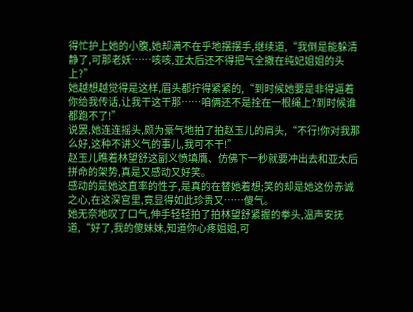得忙护上她的小腹,她却满不在乎地摆摆手,继续道,“我倒是能躲清静了,可那老妖……咳咳,亚太后还不得把气全撒在纯妃姐姐的头上?”
她越想越觉得是这样,眉头都拧得紧紧的,“到时候她要是非得逼着你给我传话,让我干这干那……咱俩还不是拴在一根绳上?到时候谁都跑不了!”
说罢,她连连摇头,颇为豪气地拍了拍赵玉儿的肩头,“不行!你对我那么好,这种不讲义气的事儿,我可不干!”
赵玉儿瞧着林望舒这副义愤填膺、仿佛下一秒就要冲出去和亚太后拼命的架势,真是又感动又好笑。
感动的是她这直率的性子,是真的在替她着想;笑的却是她这份赤诚之心,在这深宫里,竟显得如此珍贵又……傻气。
她无奈地叹了口气,伸手轻轻拍了拍林望舒紧握的拳头,温声安抚道,“好了,我的傻妹妹,知道你心疼姐姐,可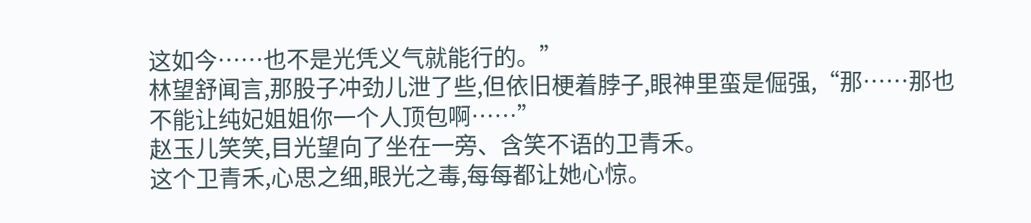这如今……也不是光凭义气就能行的。”
林望舒闻言,那股子冲劲儿泄了些,但依旧梗着脖子,眼神里蛮是倔强,“那……那也不能让纯妃姐姐你一个人顶包啊……”
赵玉儿笑笑,目光望向了坐在一旁、含笑不语的卫青禾。
这个卫青禾,心思之细,眼光之毒,每每都让她心惊。